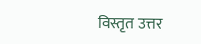विस्तृत उत्तर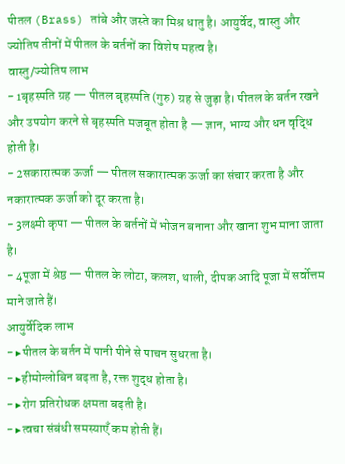पीतल (Brass) तांबे और जस्ते का मिश्र धातु है। आयुर्वेद, वास्तु और ज्योतिष तीनों में पीतल के बर्तनों का विशेष महत्व है।
वास्तु/ज्योतिष लाभ
- 1बृहस्पति ग्रह — पीतल बृहस्पति (गुरु) ग्रह से जुड़ा है। पीतल के बर्तन रखने और उपयोग करने से बृहस्पति मजबूत होता है — ज्ञान, भाग्य और धन वृद्धि होती है।
- 2सकारात्मक ऊर्जा — पीतल सकारात्मक ऊर्जा का संचार करता है और नकारात्मक ऊर्जा को दूर करता है।
- 3लक्ष्मी कृपा — पीतल के बर्तनों में भोजन बनाना और खाना शुभ माना जाता है।
- 4पूजा में श्रेष्ठ — पीतल के लोटा, कलश, थाली, दीपक आदि पूजा में सर्वोत्तम माने जाते हैं।
आयुर्वेदिक लाभ
- ▸पीतल के बर्तन में पानी पीने से पाचन सुधरता है।
- ▸हीमोग्लोबिन बढ़ता है, रक्त शुद्ध होता है।
- ▸रोग प्रतिरोधक क्षमता बढ़ती है।
- ▸त्वचा संबंधी समस्याएँ कम होती हैं।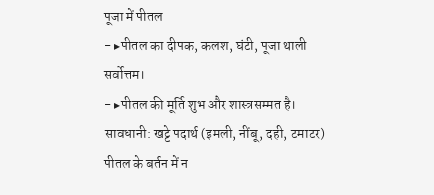पूजा में पीतल
- ▸पीतल का दीपक, कलश, घंटी, पूजा थाली सर्वोत्तम।
- ▸पीतल की मूर्ति शुभ और शास्त्रसम्मत है।
सावधानी: खट्टे पदार्थ (इमली, नींबू, दही, टमाटर) पीतल के बर्तन में न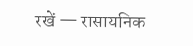रखें — रासायनिक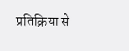प्रतिक्रिया से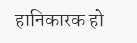हानिकारक हो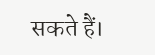सकते हैं।